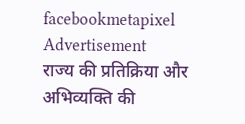facebookmetapixel
Advertisement
राज्य की प्रतिक्रिया और अभिव्यक्ति की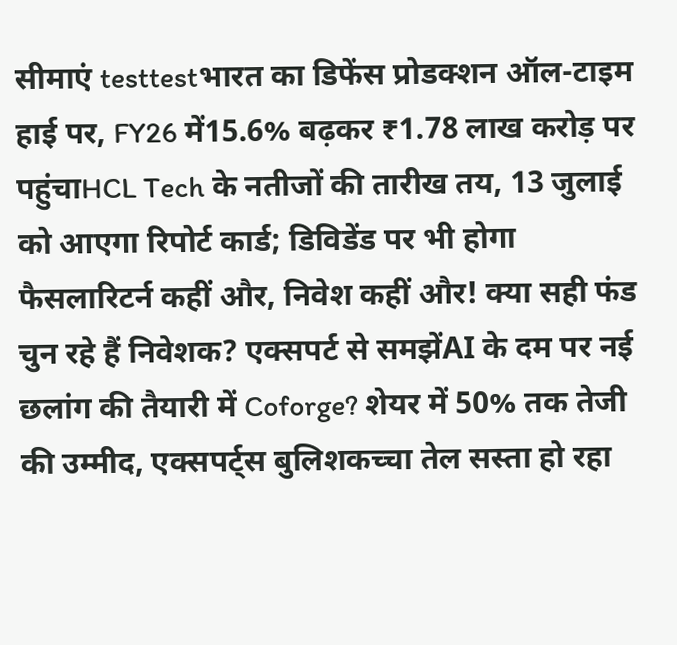सीमाएं testtestभारत का डिफेंस प्रोडक्शन ऑल-टाइम हाई पर, FY26 में15.6% बढ़कर ₹1.78 लाख करोड़ पर पहुंचाHCL Tech के नतीजों की तारीख तय, 13 जुलाई को आएगा रिपोर्ट कार्ड; डिविडेंड पर भी होगा फैसलारिटर्न कहीं और, निवेश कहीं और! क्या सही फंड चुन रहे हैं निवेशक? एक्सपर्ट से समझेंAI के दम पर नई छलांग की तैयारी में Coforge? शेयर में 50% तक तेजी की उम्मीद, एक्सपर्ट्स बुलिशकच्चा तेल सस्ता हो रहा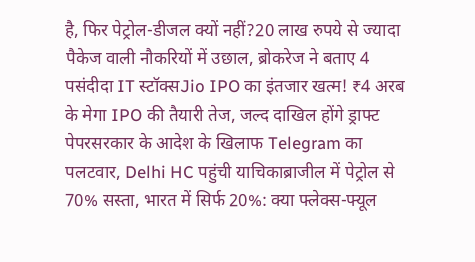है, फिर पेट्रोल-डीजल क्यों नहीं?20 लाख रुपये से ज्यादा पैकेज वाली नौकरियों में उछाल, ब्रोकरेज ने बताए 4 पसंदीदा IT स्टॉक्सJio IPO का इंतजार खत्म! ₹4 अरब के मेगा IPO की तैयारी तेज, जल्द दाखिल होंगे ड्राफ्ट पेपरसरकार के आदेश के खिलाफ Telegram का पलटवार, Delhi HC पहुंची याचिकाब्राजील में पेट्रोल से 70% सस्ता, भारत में सिर्फ 20%: क्या फ्लेक्स-फ्यूल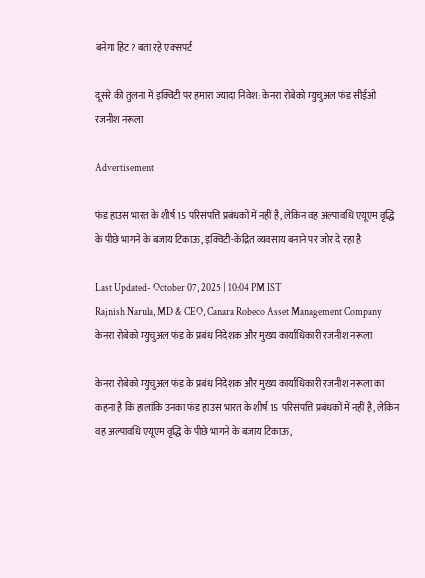बनेगा हिट? बता रहे एक्सपर्ट

दूसरे की तुलना में इक्विटी पर हमारा ज्यादा निवेश: केनरा रोबेको म्युचुअल फंड सीईओ रजनीश नरूला

Advertisement

फंड हाउस भारत के शीर्ष 15 परिसंपत्ति प्रबंधकों में नहीं है, लेकिन वह अल्पावधि एयूएम वृद्धि के पीछे भागने के बजाय टिकाऊ, इक्विटी-केंद्रित व्यवसाय बनाने पर जोर दे रहा है

Last Updated- October 07, 2025 | 10:04 PM IST
Rajnish Narula, MD & CEO, Canara Robeco Asset Management Company
केनरा रोबेको म्युचुअल फंड के प्रबंध निदेशक और मुख्य कार्याधिकारी रजनीश नरूला

केनरा रोबेको म्युचुअल फंड के प्रबंध निदेशक और मुख्य कार्याधिकारी रजनीश नरूला का कहना है कि हालांकि उनका फंड हाउस भारत के शीर्ष 15 परिसंपत्ति प्रबंधकों में नहीं है, लेकिन वह अल्पावधि एयूएम वृद्धि के पीछे भागने के बजाय टिकाऊ,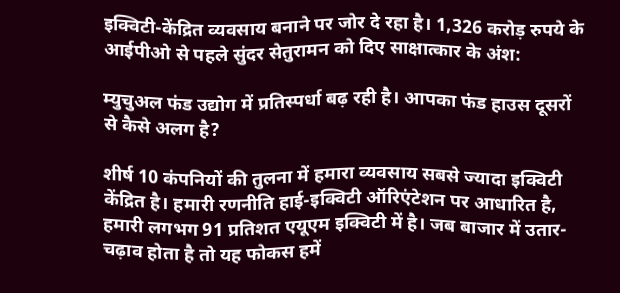इक्विटी-केंद्रित व्यवसाय बनाने पर जोर दे रहा है। 1,326 करोड़ रुपये के आईपीओ से पहले सुंदर सेतुरामन को दिए साक्षात्कार के अंश:

म्युचुअल फंड उद्योग में प्रतिस्पर्धा बढ़ रही है। आपका फंड हाउस दूसरों से कैसे अलग है?

शीर्ष 10 कंपनियों की तुलना में हमारा व्यवसाय सबसे ज्यादा इक्विटी केंद्रित है। हमारी रणनीति हाई-इक्विटी ऑरिएंटेशन पर आधारित है, हमारी लगभग 91 प्रतिशत एयूएम इक्विटी में है। जब बाजार में उतार-चढ़ाव होता है तो यह फोकस हमें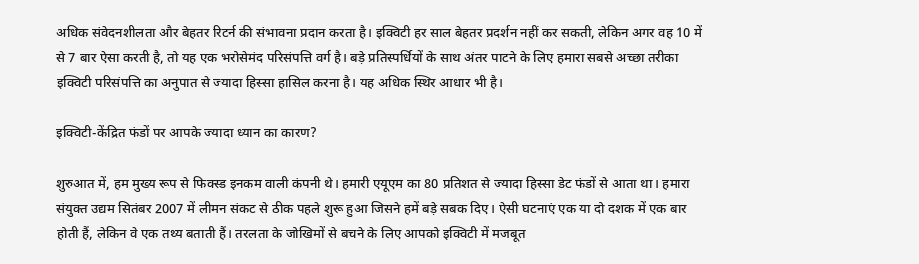अधिक संवेदनशीलता और बेहतर रिटर्न की संभावना प्रदान करता है। इक्विटी हर साल बेहतर प्रदर्शन नहीं कर सकती, लेकिन अगर वह 10 में से 7 बार ऐसा करती है, तो यह एक भरोसेमंद परिसंपत्ति वर्ग है। बड़े प्रतिस्पर्धियों के साथ अंतर पाटने के लिए हमारा सबसे अच्छा तरीका इक्विटी परिसंपत्ति का अनुपात से ज्यादा हिस्सा हासिल करना है। यह अधिक स्थिर आधार भी है।

इक्विटी-केंद्रित फंडों पर आपके ज्यादा ध्यान का कारण?

शुरुआत में, हम मुख्य रूप से फिक्स्ड इनकम वाली कंपनी थे। हमारी एयूएम का 80 प्रतिशत से ज्यादा हिस्सा डेट फंडों से आता था। हमारा संयुक्त उद्यम सितंबर 2007 में लीमन संकट से ठीक पहले शुरू हुआ जिसने हमें बड़े सबक दिए। ऐसी घटनाएं एक या दो दशक में एक बार होती हैं, लेकिन वे एक तथ्य बताती हैं। तरलता के जोखिमों से बचने के लिए आपको इक्विटी में मजबूत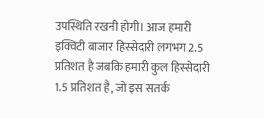उपस्थिति रखनी होगी। आज हमारी इक्विटी बाजार हिस्सेदारी लगभग 2.5 प्रतिशत है जबकि हमारी कुल हिस्सेदारी 1.5 प्रतिशत है, जो इस सतर्क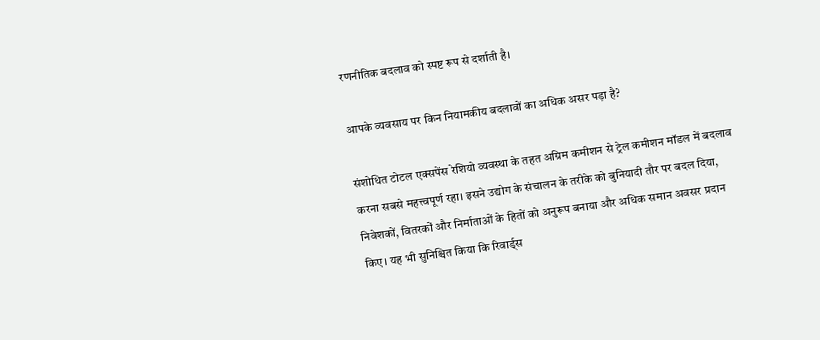रणनीतिक बदलाव को स्पष्ट रूप से दर्शाती है।

आपके व्यवसाय पर किन नियामकीय बदलावों का अधिक असर पड़ा है?

संशोधित टोटल एक्सपेंस रेशियो व्यवस्था के तहत अग्रिम कमीशन से ट्रेल कमीशन मॉडल में बदलाव करना सबसे महत्त्वपूर्ण रहा। इसने उद्योग के संचालन के तरीके को बुनियादी तौर पर बदल दिया, निवेशकों, वितरकों और निर्माताओं के हितों को अनुरूप बनाया और अधिक समान अवसर प्रदान किए। यह भी सुनिश्चित किया कि रिवार्ड्स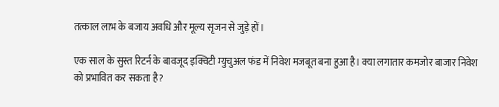तत्काल लाभ के बजाय अवधि और मूल्य सृजन से जुड़े हों।

एक साल के सुस्त रिटर्न के बावजूद इक्विटी म्युचुअल फंड में निवेश मजबूत बना हुआ है। क्या लगातार कमजोर बाजार निवेश को प्रभावित कर सकता है?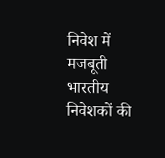निवेश में मजबूती भारतीय निवेशकों की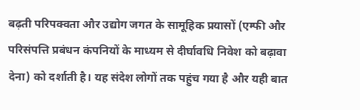बढ़ती परिपक्वता और उद्योग जगत के सामूहिक प्रयासों (एम्फी और परिसंपत्ति प्रबंधन कंपनियों के माध्यम से दीर्घावधि निवेश को बढ़ावा देना) को दर्शाती है। यह संदेश लोगों तक पहुंच गया है और यही बात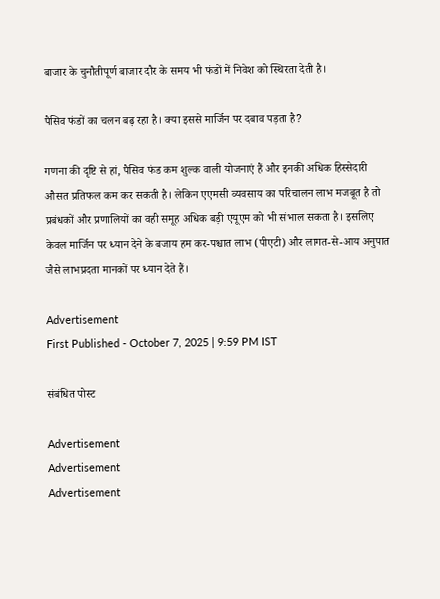बाजार के चुनौतीपूर्ण बाजार दौर के समय भी फंडों में निवेश को स्थिरता देती है।

पैसिव फंडों का चलन बढ़ रहा है। क्या इससे मार्जिन पर दबाव पड़ता है?

गणना की दृष्टि से हां, पैसिव फंड कम शुल्क वाली योजनाएं हैं और इनकी अधिक हिस्सेदारी औसत प्रतिफल कम कर सकती है। लेकिन एएमसी व्यवसाय का परिचालन लाभ मजबूत है तो प्रबंधकों और प्रणालियों का वही समूह अधिक बड़ी एयूएम को भी संभाल सकता है। इसलिए केवल मार्जिन पर ध्यान देने के बजाय हम कर-पश्चात लाभ (पीएटी) और लागत-से-आय अनुपात जैसे लाभप्रदता मानकों पर ध्यान देते हैं।

Advertisement
First Published - October 7, 2025 | 9:59 PM IST

संबंधित पोस्ट

Advertisement
Advertisement
Advertisement